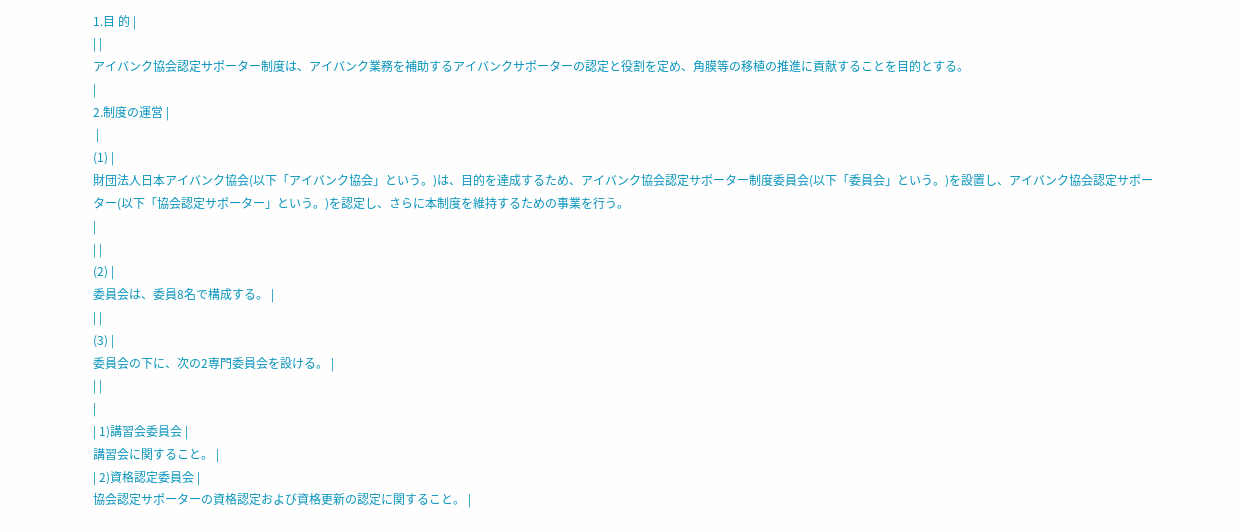1.目 的 |
| |
アイバンク協会認定サポーター制度は、アイバンク業務を補助するアイバンクサポーターの認定と役割を定め、角膜等の移植の推進に貢献することを目的とする。
|
2.制度の運営 |
 |
(1) |
財団法人日本アイバンク協会(以下「アイバンク協会」という。)は、目的を達成するため、アイバンク協会認定サポーター制度委員会(以下「委員会」という。)を設置し、アイバンク協会認定サポーター(以下「協会認定サポーター」という。)を認定し、さらに本制度を維持するための事業を行う。
|
| |
(2) |
委員会は、委員8名で構成する。 |
| |
(3) |
委員会の下に、次の2専門委員会を設ける。 |
| |
|
| 1)講習会委員会 |
講習会に関すること。 |
| 2)資格認定委員会 |
協会認定サポーターの資格認定および資格更新の認定に関すること。 |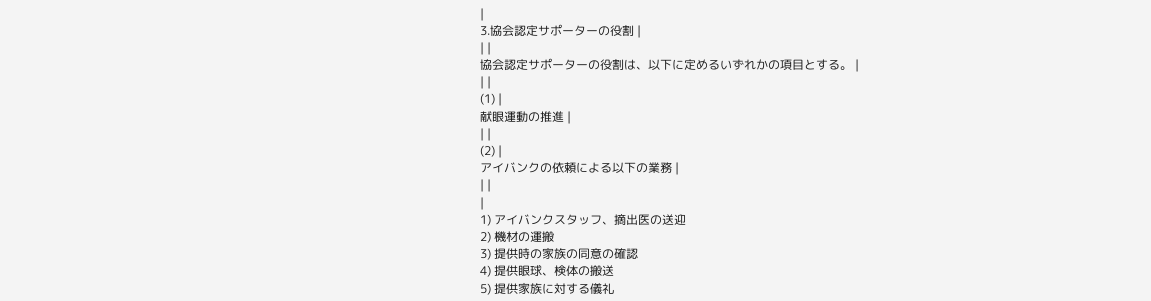|
3.協会認定サポーターの役割 |
| |
協会認定サポーターの役割は、以下に定めるいずれかの項目とする。 |
| |
(1) |
献眼運動の推進 |
| |
(2) |
アイバンクの依頼による以下の業務 |
| |
|
1) アイバンクスタッフ、摘出医の送迎
2) 機材の運搬
3) 提供時の家族の同意の確認
4) 提供眼球、検体の搬送
5) 提供家族に対する儀礼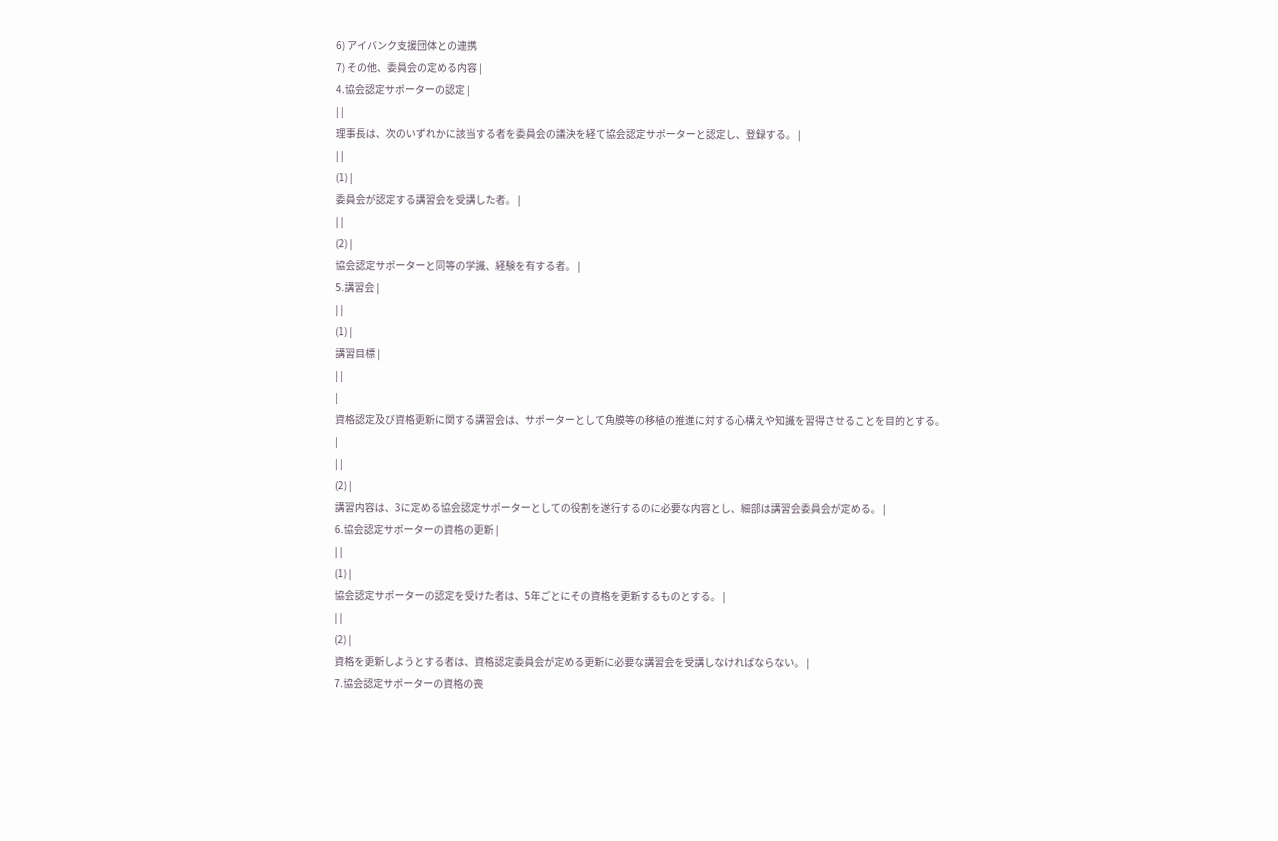6) アイバンク支援団体との連携
7) その他、委員会の定める内容 |
4.協会認定サポーターの認定 |
| |
理事長は、次のいずれかに該当する者を委員会の議決を経て協会認定サポーターと認定し、登録する。 |
| |
(1) |
委員会が認定する講習会を受講した者。 |
| |
(2) |
協会認定サポーターと同等の学識、経験を有する者。 |
5.講習会 |
| |
(1) |
講習目標 |
| |
|
資格認定及び資格更新に関する講習会は、サポーターとして角膜等の移植の推進に対する心構えや知識を習得させることを目的とする。
|
| |
(2) |
講習内容は、3に定める協会認定サポーターとしての役割を遂行するのに必要な内容とし、細部は講習会委員会が定める。 |
6.協会認定サポーターの資格の更新 |
| |
(1) |
協会認定サポーターの認定を受けた者は、5年ごとにその資格を更新するものとする。 |
| |
(2) |
資格を更新しようとする者は、資格認定委員会が定める更新に必要な講習会を受講しなければならない。 |
7.協会認定サポーターの資格の喪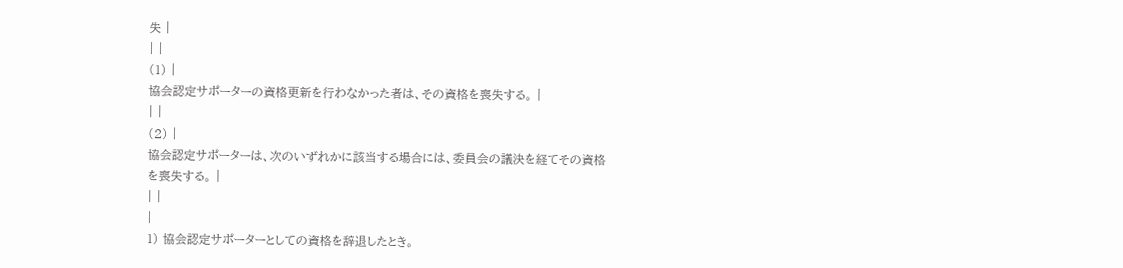失 |
| |
(1) |
協会認定サポーターの資格更新を行わなかった者は、その資格を喪失する。 |
| |
(2) |
協会認定サポーターは、次のいずれかに該当する場合には、委員会の議決を経てその資格を喪失する。 |
| |
|
1) 協会認定サポーターとしての資格を辞退したとき。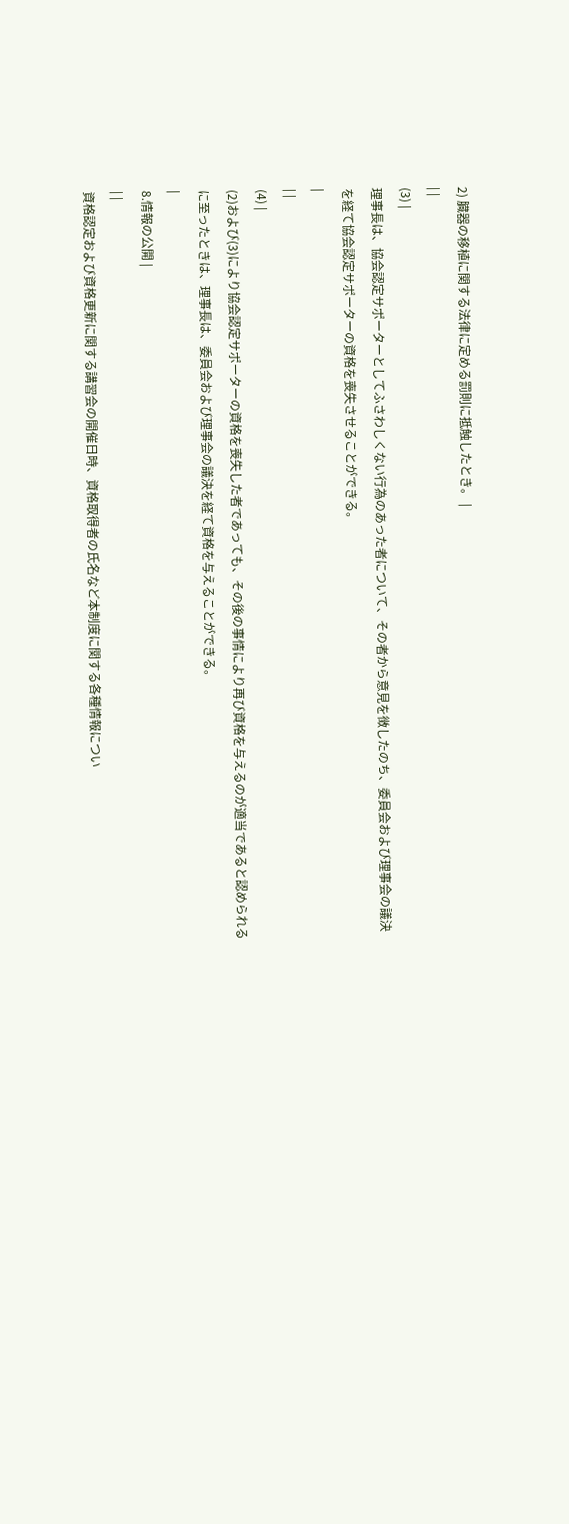2) 臓器の移植に関する法律に定める罰則に抵触したとき。 |
| |
(3) |
理事長は、協会認定サポーターとしてふさわしくない行為のあった者について、その者から意見を徴したのち、委員会および理事会の議決を経て協会認定サポーターの資格を喪失させることができる。
|
| |
(4) |
(2)および(3)により協会認定サポーターの資格を喪失した者であっても、その後の事情により再び資格を与えるのが適当であると認められるに至ったときは、理事長は、委員会および理事会の議決を経て資格を与えることができる。
|
8.情報の公開 |
| |
資格認定および資格更新に関する講習会の開催日時、資格取得者の氏名など本制度に関する各種情報につい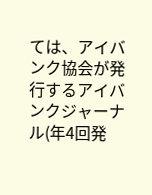ては、アイバンク協会が発行するアイバンクジャーナル(年4回発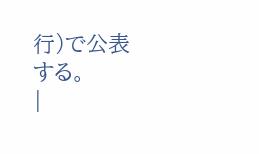行)で公表する。
|